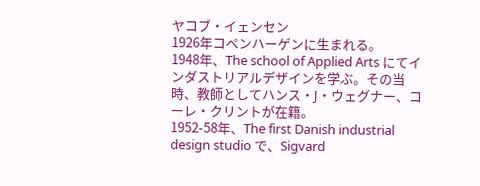ヤコブ・イェンセン
1926年コペンハーゲンに生まれる。
1948年、The school of Applied Arts にてインダストリアルデザインを学ぶ。その当時、教師としてハンス・J・ウェグナー、コーレ・クリントが在籍。
1952-58年、The first Danish industrial design studio で、Sigvard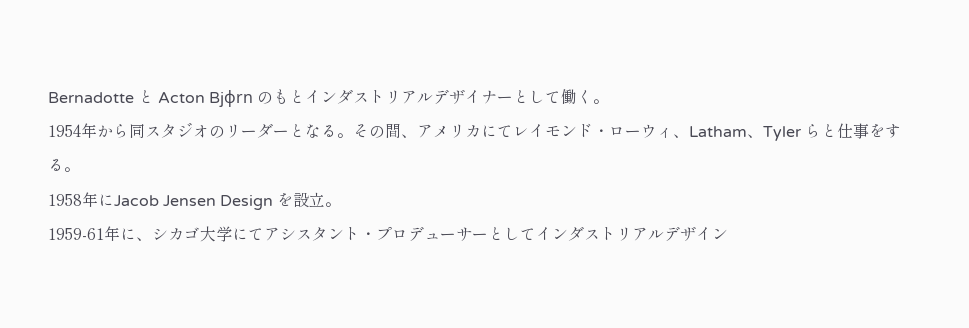Bernadotte と Acton Bjφrn のもとインダストリアルデザイナーとして働く。
1954年から同スタジオのリーダーとなる。その間、アメリカにてレイモンド・ローウィ、Latham、Tyler らと仕事をする。
1958年にJacob Jensen Design を設立。
1959-61年に、シカゴ大学にてアシスタント・プロデューサーとしてインダストリアルデザイン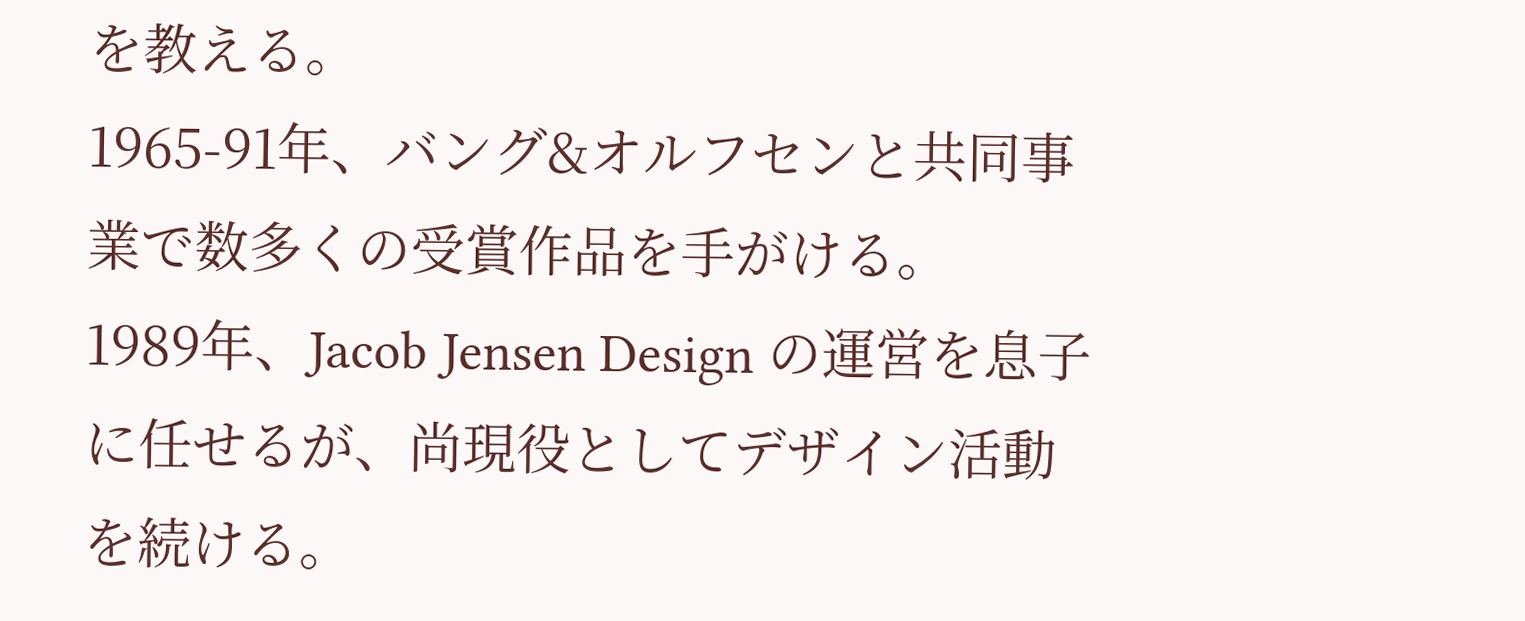を教える。
1965-91年、バング&オルフセンと共同事業で数多くの受賞作品を手がける。
1989年、Jacob Jensen Design の運営を息子に任せるが、尚現役としてデザイン活動を続ける。